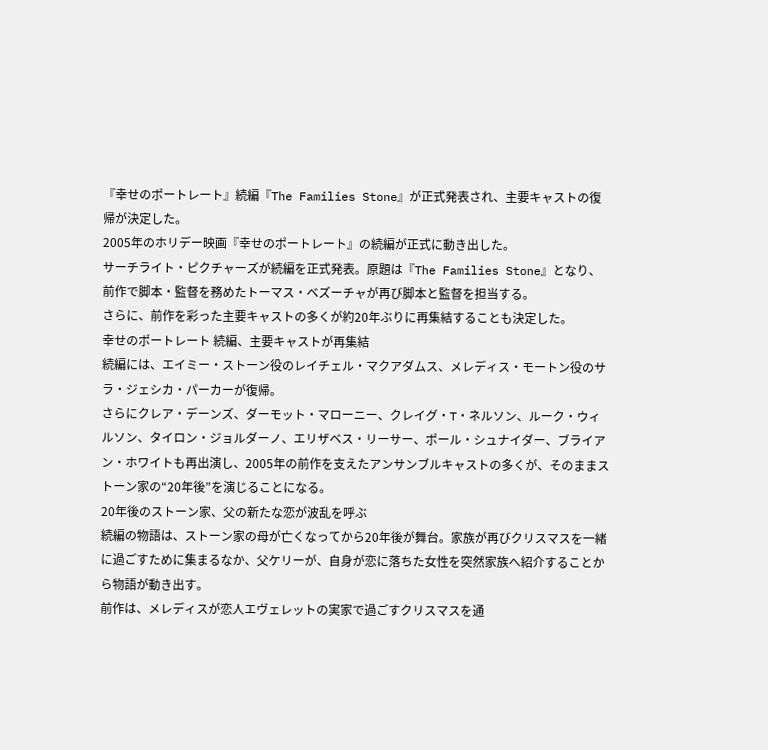『幸せのポートレート』続編『The Families Stone』が正式発表され、主要キャストの復帰が決定した。
2005年のホリデー映画『幸せのポートレート』の続編が正式に動き出した。
サーチライト・ピクチャーズが続編を正式発表。原題は『The Families Stone』となり、前作で脚本・監督を務めたトーマス・ベズーチャが再び脚本と監督を担当する。
さらに、前作を彩った主要キャストの多くが約20年ぶりに再集結することも決定した。
幸せのポートレート 続編、主要キャストが再集結
続編には、エイミー・ストーン役のレイチェル・マクアダムス、メレディス・モートン役のサラ・ジェシカ・パーカーが復帰。
さらにクレア・デーンズ、ダーモット・マローニー、クレイグ・T・ネルソン、ルーク・ウィルソン、タイロン・ジョルダーノ、エリザベス・リーサー、ポール・シュナイダー、ブライアン・ホワイトも再出演し、2005年の前作を支えたアンサンブルキャストの多くが、そのままストーン家の“20年後”を演じることになる。
20年後のストーン家、父の新たな恋が波乱を呼ぶ
続編の物語は、ストーン家の母が亡くなってから20年後が舞台。家族が再びクリスマスを一緒に過ごすために集まるなか、父ケリーが、自身が恋に落ちた女性を突然家族へ紹介することから物語が動き出す。
前作は、メレディスが恋人エヴェレットの実家で過ごすクリスマスを通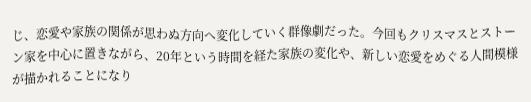じ、恋愛や家族の関係が思わぬ方向へ変化していく群像劇だった。今回もクリスマスとストーン家を中心に置きながら、20年という時間を経た家族の変化や、新しい恋愛をめぐる人間模様が描かれることになり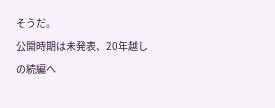そうだ。
公開時期は未発表、20年越しの続編へ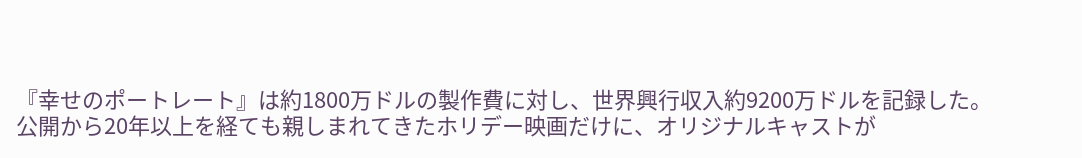『幸せのポートレート』は約1800万ドルの製作費に対し、世界興行収入約9200万ドルを記録した。
公開から20年以上を経ても親しまれてきたホリデー映画だけに、オリジナルキャストが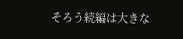そろう続編は大きな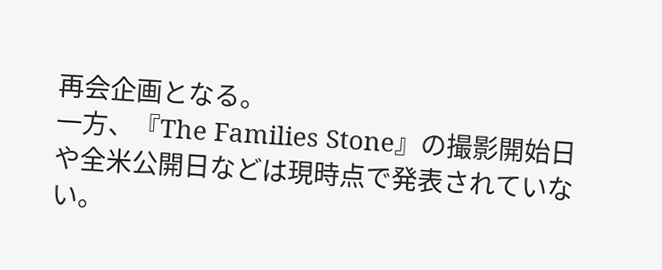再会企画となる。
一方、『The Families Stone』の撮影開始日や全米公開日などは現時点で発表されていない。